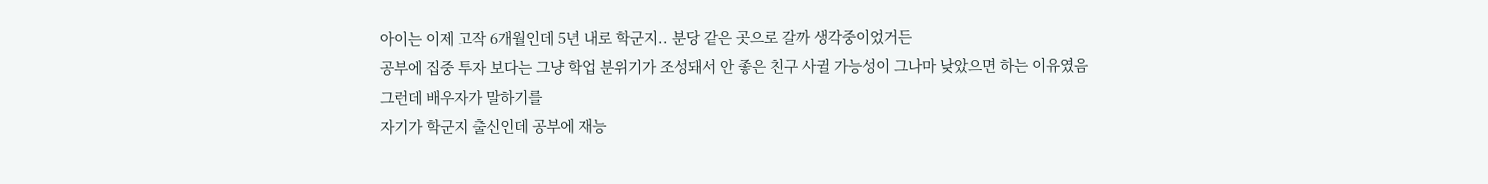아이는 이제 고작 6개월인데 5년 내로 학군지.. 분당 같은 곳으로 갈까 생각중이었거든
공부에 집중 투자 보다는 그냥 학업 분위기가 조성돼서 안 좋은 친구 사귈 가능성이 그나마 낮았으면 하는 이유였음
그런데 배우자가 말하기를
자기가 학군지 출신인데 공부에 재능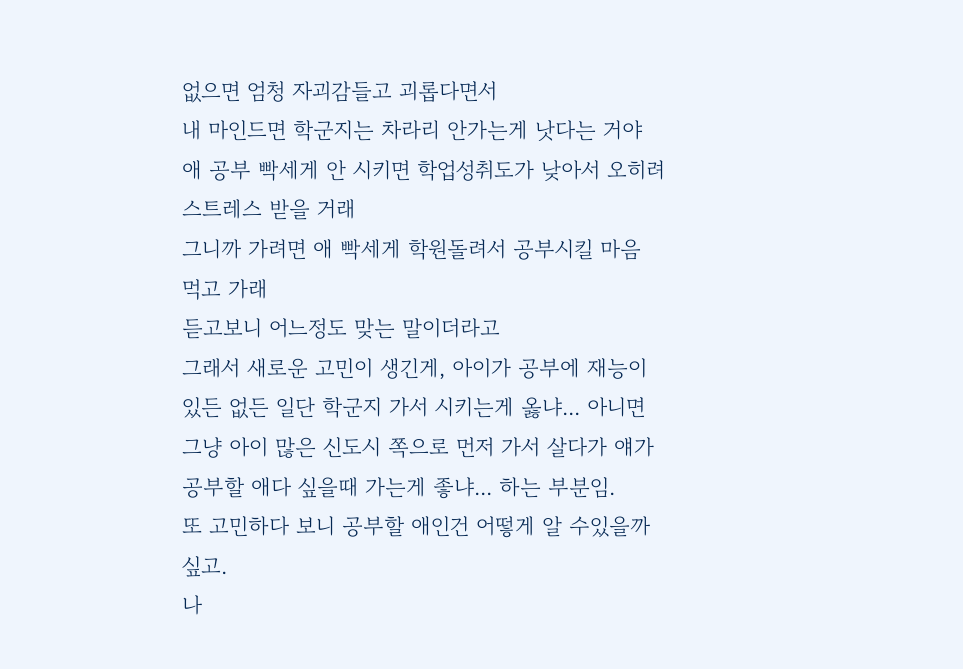없으면 엄청 자괴감들고 괴롭다면서
내 마인드면 학군지는 차라리 안가는게 낫다는 거야
애 공부 빡세게 안 시키면 학업성취도가 낮아서 오히려 스트레스 받을 거래
그니까 가려면 애 빡세게 학원돌려서 공부시킬 마음 먹고 가래
듣고보니 어느정도 맞는 말이더라고
그래서 새로운 고민이 생긴게, 아이가 공부에 재능이 있든 없든 일단 학군지 가서 시키는게 옳냐... 아니면 그냥 아이 많은 신도시 쪽으로 먼저 가서 살다가 얘가 공부할 애다 싶을때 가는게 좋냐... 하는 부분임.
또 고민하다 보니 공부할 애인건 어떻게 알 수있을까 싶고.
나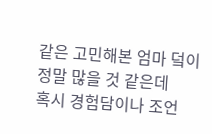같은 고민해본 엄마 덬이 정말 많을 것 같은데
혹시 경험담이나 조언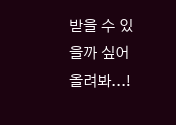받을 수 있을까 싶어 올려봐...!